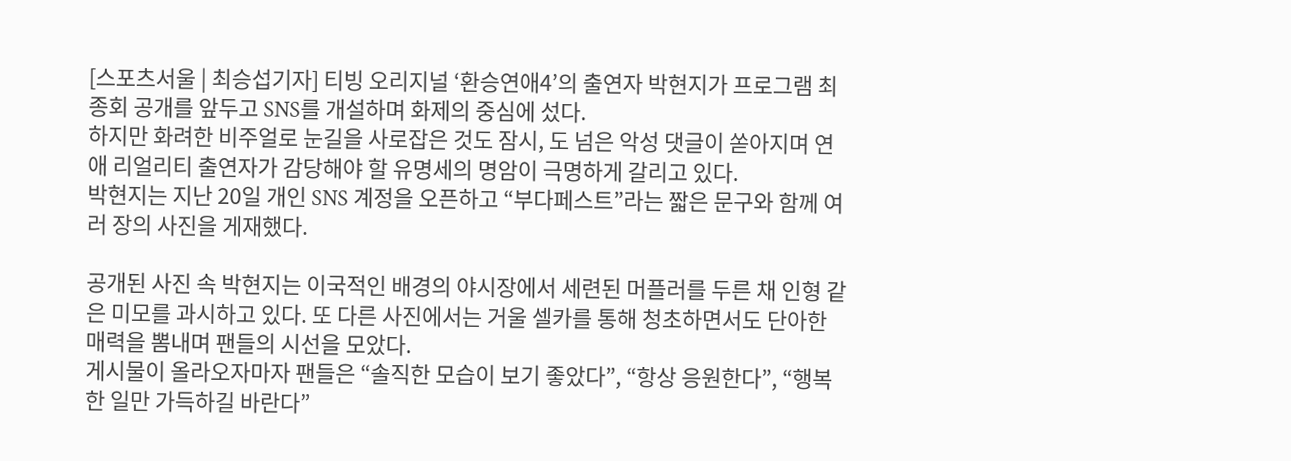[스포츠서울 | 최승섭기자] 티빙 오리지널 ‘환승연애4’의 출연자 박현지가 프로그램 최종회 공개를 앞두고 SNS를 개설하며 화제의 중심에 섰다.
하지만 화려한 비주얼로 눈길을 사로잡은 것도 잠시, 도 넘은 악성 댓글이 쏟아지며 연애 리얼리티 출연자가 감당해야 할 유명세의 명암이 극명하게 갈리고 있다.
박현지는 지난 20일 개인 SNS 계정을 오픈하고 “부다페스트”라는 짧은 문구와 함께 여러 장의 사진을 게재했다.

공개된 사진 속 박현지는 이국적인 배경의 야시장에서 세련된 머플러를 두른 채 인형 같은 미모를 과시하고 있다. 또 다른 사진에서는 거울 셀카를 통해 청초하면서도 단아한 매력을 뽐내며 팬들의 시선을 모았다.
게시물이 올라오자마자 팬들은 “솔직한 모습이 보기 좋았다”, “항상 응원한다”, “행복한 일만 가득하길 바란다”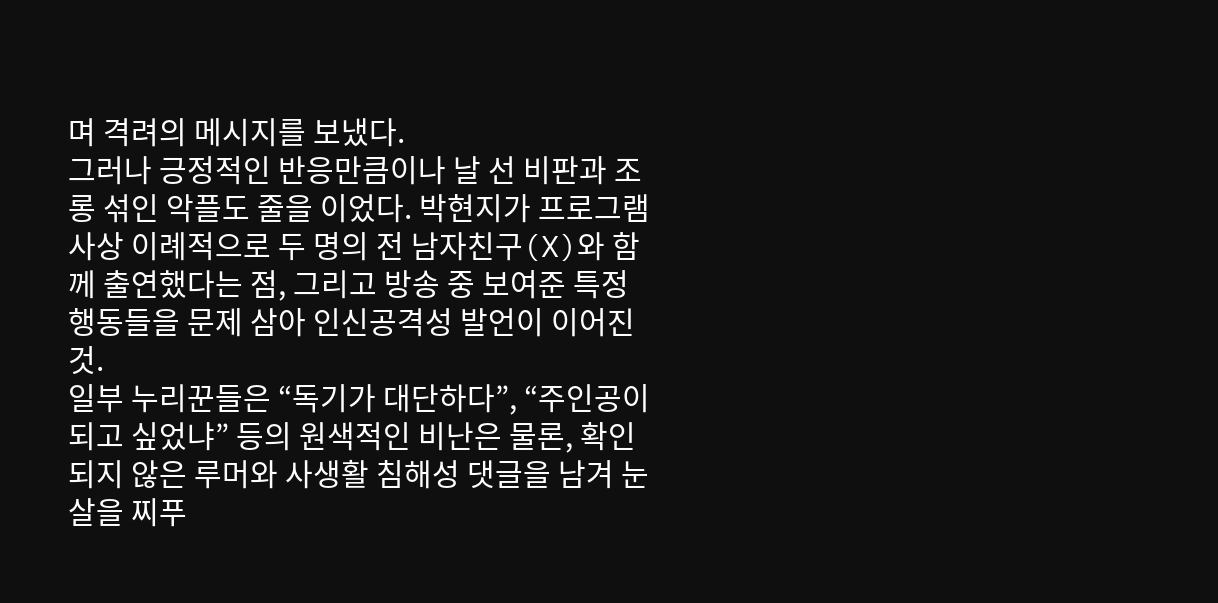며 격려의 메시지를 보냈다.
그러나 긍정적인 반응만큼이나 날 선 비판과 조롱 섞인 악플도 줄을 이었다. 박현지가 프로그램 사상 이례적으로 두 명의 전 남자친구(X)와 함께 출연했다는 점, 그리고 방송 중 보여준 특정 행동들을 문제 삼아 인신공격성 발언이 이어진 것.
일부 누리꾼들은 “독기가 대단하다”, “주인공이 되고 싶었냐” 등의 원색적인 비난은 물론, 확인되지 않은 루머와 사생활 침해성 댓글을 남겨 눈살을 찌푸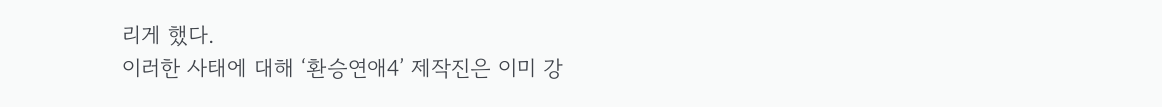리게 했다.
이러한 사태에 대해 ‘환승연애4’ 제작진은 이미 강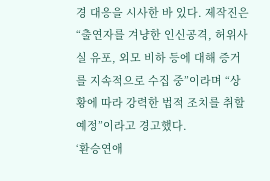경 대응을 시사한 바 있다. 제작진은 “출연자를 겨냥한 인신공격, 허위사실 유포, 외모 비하 등에 대해 증거를 지속적으로 수집 중”이라며 “상황에 따라 강력한 법적 조치를 취할 예정”이라고 경고했다.
‘환승연애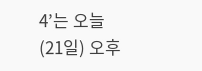4’는 오늘(21일) 오후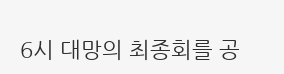6시 대망의 최종회를 공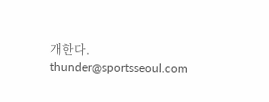개한다. thunder@sportsseoul.com